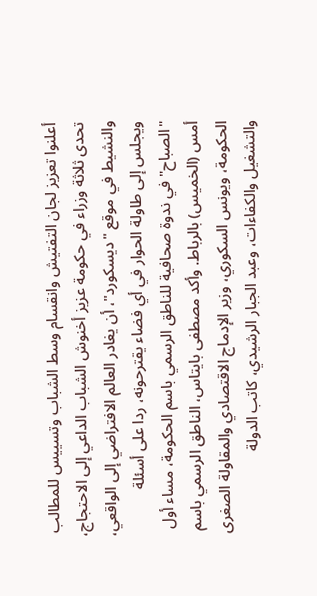أعلنوا تعزيز لجان التفتيش وانقسام وسط الشباب وتسييس للمطالب تحدى ثلاثة وزراء في حكومة عزيز أخنوش الشباب الداعي إلى الاحتجاج، والنشيط في موقع "ديسكورد"، أن يغادر العالم الافتراضي إلى الواقعي، ويجلس إلى طاولة الحوار في أي فضاء يقترحونه، ردا على أسئلة "الصباح" في ندوة صحافية للناطق الرسمي باسم الحكومة، مساء أول أمس (الخميس) بالرباط. وأكد مصطفى بايتاس، الناطق الرسمي باسم الحكومة، ويونس السكوري، وزير الإدماج الاقتصادي والمقاولة الصغرى والتشغيل والكفاءات، وعبد الجبار الرشيدي، كاتب الدولة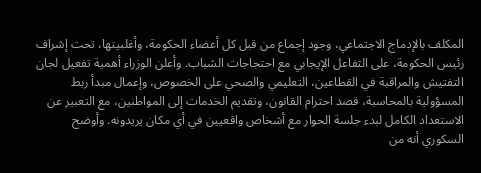المكلف بالإدماج الاجتماعي، وجود إجماع من قبل كل أعضاء الحكومة، وأغلبيتها، تحت إشراف رئيس الحكومة، على التفاعل الإيجابي مع احتجاجات الشباب. وأعلن الوزراء أهمية تفعيل لجان التفتيش والمراقبة في القطاعين، التعليمي والصحي على الخصوص، وإعمال مبدأ ربط المسؤولية بالمحاسبة، قصد احترام القانون، وتقديم الخدمات إلى المواطنين، مع التعبير عن الاستعداد الكامل لبدء جلسة الحوار مع أشخاص واقعيين في أي مكان يريدونه. وأوضح السكوري أنه من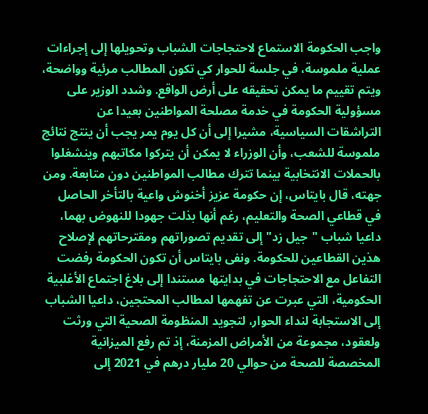واجب الحكومة الاستماع لاحتجاجات الشباب وتحويلها إلى إجراءات عملية ملموسة، في جلسة للحوار كي تكون المطالب مرئية وواضحة، ويتم تقييم ما يمكن تحقيقه على أرض الواقع. وشدد الوزير على مسؤولية الحكومة في خدمة مصلحة المواطنين بعيدا عن التراشقات السياسية، مشيرا إلى أن كل يوم يمر يجب أن ينتج نتائج ملموسة للشعب، وأن الوزراء لا يمكن أن يتركوا مكاتبهم وينشغلوا بالحملات الانتخابية بينما تترك مطالب المواطنين دون متابعة. ومن جهته، قال بايتاس، إن حكومة عزيز أخنوش واعية بالتأخر الحاصل في قطاعي الصحة والتعليم، رغم أنها بذلت جهودا للنهوض بهما، داعيا شباب "جيل زد" إلى تقديم تصوراتهم ومقترحاتهم لإصلاح هذين القطاعين للحكومة. ونفى بايتاس أن تكون الحكومة رفضت التفاعل مع الاحتجاجات في بدايتها مستندا إلى بلاغ اجتماع الأغلبية الحكومية، التي عبرت عن تفهمها لمطالب المحتجين، داعيا الشباب إلى الاستجابة لنداء الحوار، لتجويد المنظومة الصحية التي ورثت ولعقود، مجموعة من الأمراض المزمنة، إذ تم رفع الميزانية المخصصة للصحة من حوالي 20 مليار درهم في 2021 إلى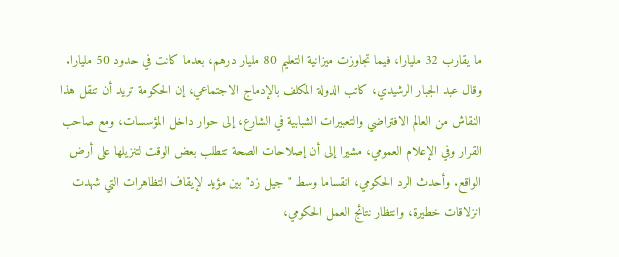ما يقارب 32 مليارا، فيما تجاوزت ميزانية التعليم 80 مليار درهم، بعدما كانت في حدود 50 مليارا. وقال عبد الجبار الرشيدي، كاتب الدولة المكلف بالإدماج الاجتماعي، إن الحكومة تريد أن تنقل هذا النقاش من العالم الافتراضي والتعبيرات الشبابية في الشارع، إلى حوار داخل المؤسسات، ومع صاحب القرار وفي الإعلام العمومي، مشيرا إلى أن إصلاحات الصحة تتطلب بعض الوقت لتنزيلها على أرض الواقع. وأحدث الرد الحكومي، انقساما وسط "جيل زد" بين مؤيد لإيقاف التظاهرات التي شهدت انزلاقات خطيرة، وانتظار نتائج العمل الحكومي،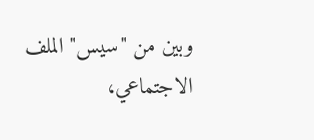وبين من "سيس" الملف الاجتماعي،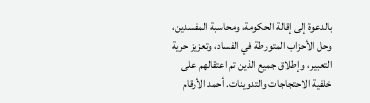بالدعوة إلى إقالة الحكومة، ومحاسبة المفسدين، وحل الأحزاب المتورطة في الفساد، وتعزيز حرية التعبير، وإطلاق جميع الذين تم اعتقالهم على خلفية الاحتجاجات والتدوينات. أحمد الأرقام